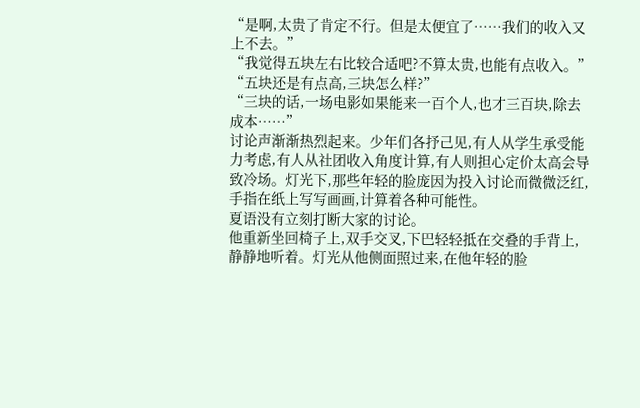“是啊,太贵了肯定不行。但是太便宜了……我们的收入又上不去。”
“我觉得五块左右比较合适吧?不算太贵,也能有点收入。”
“五块还是有点高,三块怎么样?”
“三块的话,一场电影如果能来一百个人,也才三百块,除去成本……”
讨论声渐渐热烈起来。少年们各抒己见,有人从学生承受能力考虑,有人从社团收入角度计算,有人则担心定价太高会导致冷场。灯光下,那些年轻的脸庞因为投入讨论而微微泛红,手指在纸上写写画画,计算着各种可能性。
夏语没有立刻打断大家的讨论。
他重新坐回椅子上,双手交叉,下巴轻轻抵在交叠的手背上,静静地听着。灯光从他侧面照过来,在他年轻的脸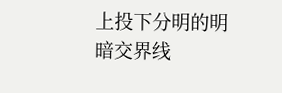上投下分明的明暗交界线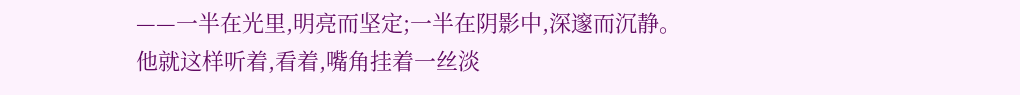——一半在光里,明亮而坚定;一半在阴影中,深邃而沉静。
他就这样听着,看着,嘴角挂着一丝淡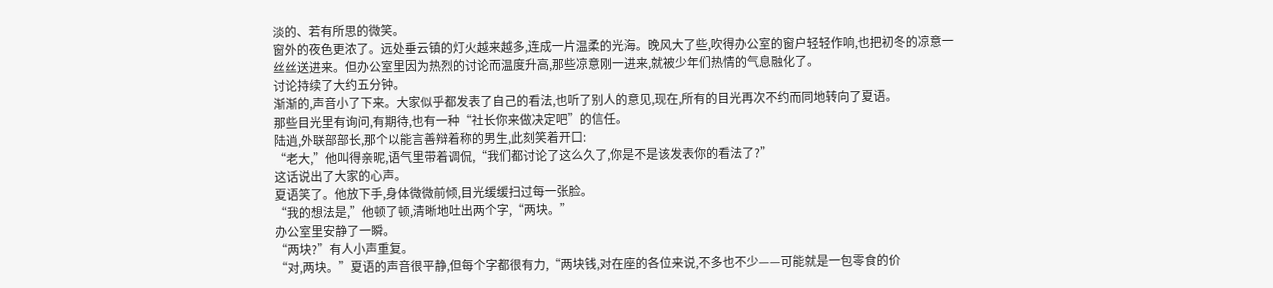淡的、若有所思的微笑。
窗外的夜色更浓了。远处垂云镇的灯火越来越多,连成一片温柔的光海。晚风大了些,吹得办公室的窗户轻轻作响,也把初冬的凉意一丝丝送进来。但办公室里因为热烈的讨论而温度升高,那些凉意刚一进来,就被少年们热情的气息融化了。
讨论持续了大约五分钟。
渐渐的,声音小了下来。大家似乎都发表了自己的看法,也听了别人的意见,现在,所有的目光再次不约而同地转向了夏语。
那些目光里有询问,有期待,也有一种“社长你来做决定吧”的信任。
陆逍,外联部部长,那个以能言善辩着称的男生,此刻笑着开口:
“老大,”他叫得亲昵,语气里带着调侃,“我们都讨论了这么久了,你是不是该发表你的看法了?”
这话说出了大家的心声。
夏语笑了。他放下手,身体微微前倾,目光缓缓扫过每一张脸。
“我的想法是,”他顿了顿,清晰地吐出两个字,“两块。”
办公室里安静了一瞬。
“两块?”有人小声重复。
“对,两块。”夏语的声音很平静,但每个字都很有力,“两块钱,对在座的各位来说,不多也不少——可能就是一包零食的价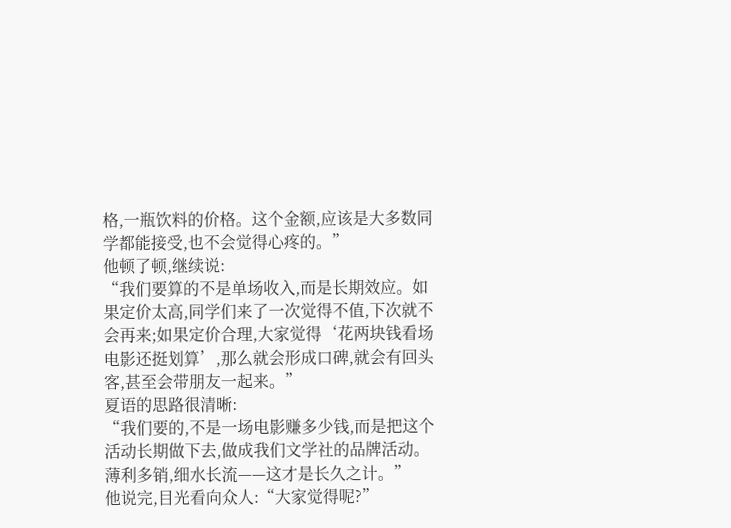格,一瓶饮料的价格。这个金额,应该是大多数同学都能接受,也不会觉得心疼的。”
他顿了顿,继续说:
“我们要算的不是单场收入,而是长期效应。如果定价太高,同学们来了一次觉得不值,下次就不会再来;如果定价合理,大家觉得‘花两块钱看场电影还挺划算’,那么就会形成口碑,就会有回头客,甚至会带朋友一起来。”
夏语的思路很清晰:
“我们要的,不是一场电影赚多少钱,而是把这个活动长期做下去,做成我们文学社的品牌活动。薄利多销,细水长流——这才是长久之计。”
他说完,目光看向众人:“大家觉得呢?”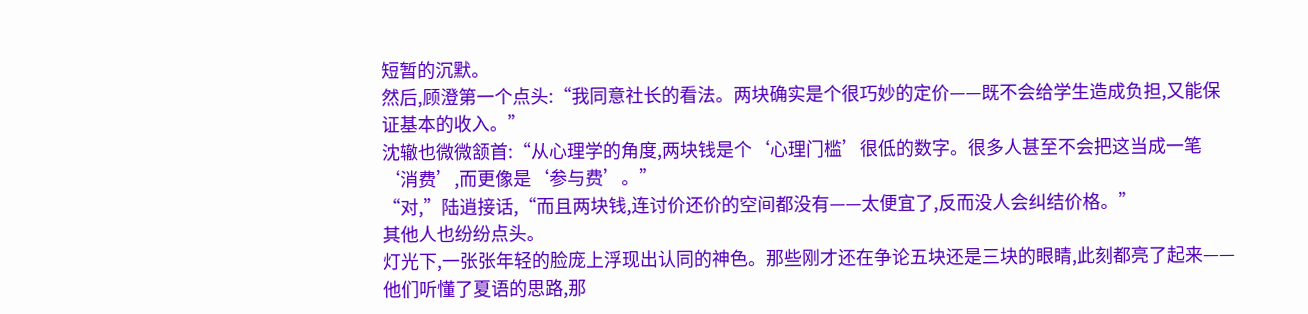短暂的沉默。
然后,顾澄第一个点头:“我同意社长的看法。两块确实是个很巧妙的定价——既不会给学生造成负担,又能保证基本的收入。”
沈辙也微微颔首:“从心理学的角度,两块钱是个‘心理门槛’很低的数字。很多人甚至不会把这当成一笔‘消费’,而更像是‘参与费’。”
“对,”陆逍接话,“而且两块钱,连讨价还价的空间都没有——太便宜了,反而没人会纠结价格。”
其他人也纷纷点头。
灯光下,一张张年轻的脸庞上浮现出认同的神色。那些刚才还在争论五块还是三块的眼睛,此刻都亮了起来——他们听懂了夏语的思路,那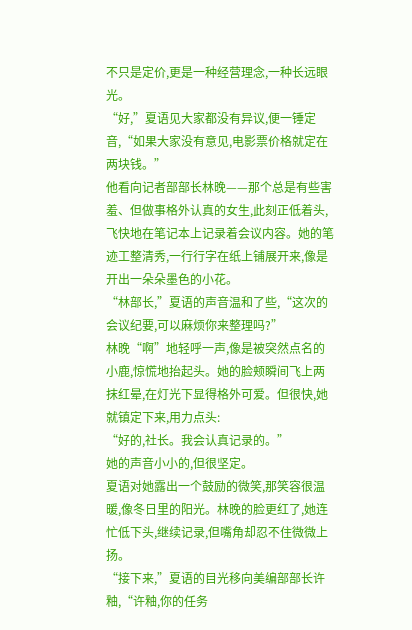不只是定价,更是一种经营理念,一种长远眼光。
“好,”夏语见大家都没有异议,便一锤定音,“如果大家没有意见,电影票价格就定在两块钱。”
他看向记者部部长林晚——那个总是有些害羞、但做事格外认真的女生,此刻正低着头,飞快地在笔记本上记录着会议内容。她的笔迹工整清秀,一行行字在纸上铺展开来,像是开出一朵朵墨色的小花。
“林部长,”夏语的声音温和了些,“这次的会议纪要,可以麻烦你来整理吗?”
林晚“啊”地轻呼一声,像是被突然点名的小鹿,惊慌地抬起头。她的脸颊瞬间飞上两抹红晕,在灯光下显得格外可爱。但很快,她就镇定下来,用力点头:
“好的,社长。我会认真记录的。”
她的声音小小的,但很坚定。
夏语对她露出一个鼓励的微笑,那笑容很温暖,像冬日里的阳光。林晚的脸更红了,她连忙低下头,继续记录,但嘴角却忍不住微微上扬。
“接下来,”夏语的目光移向美编部部长许釉,“许釉,你的任务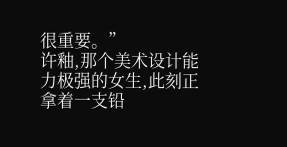很重要。”
许釉,那个美术设计能力极强的女生,此刻正拿着一支铅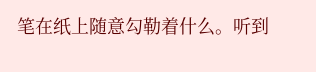笔在纸上随意勾勒着什么。听到